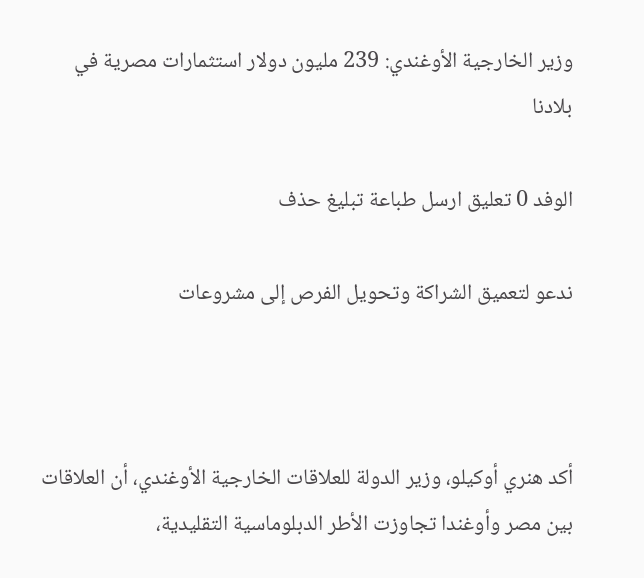وزير الخارجية الأوغندي: 239 مليون دولار استثمارات مصرية في بلادنا

الوفد 0 تعليق ارسل طباعة تبليغ حذف

ندعو لتعميق الشراكة وتحويل الفرص إلى مشروعات



أكد هنري أوكيلو، وزير الدولة للعلاقات الخارجية الأوغندي، أن العلاقات بين مصر وأوغندا تجاوزت الأطر الدبلوماسية التقليدية،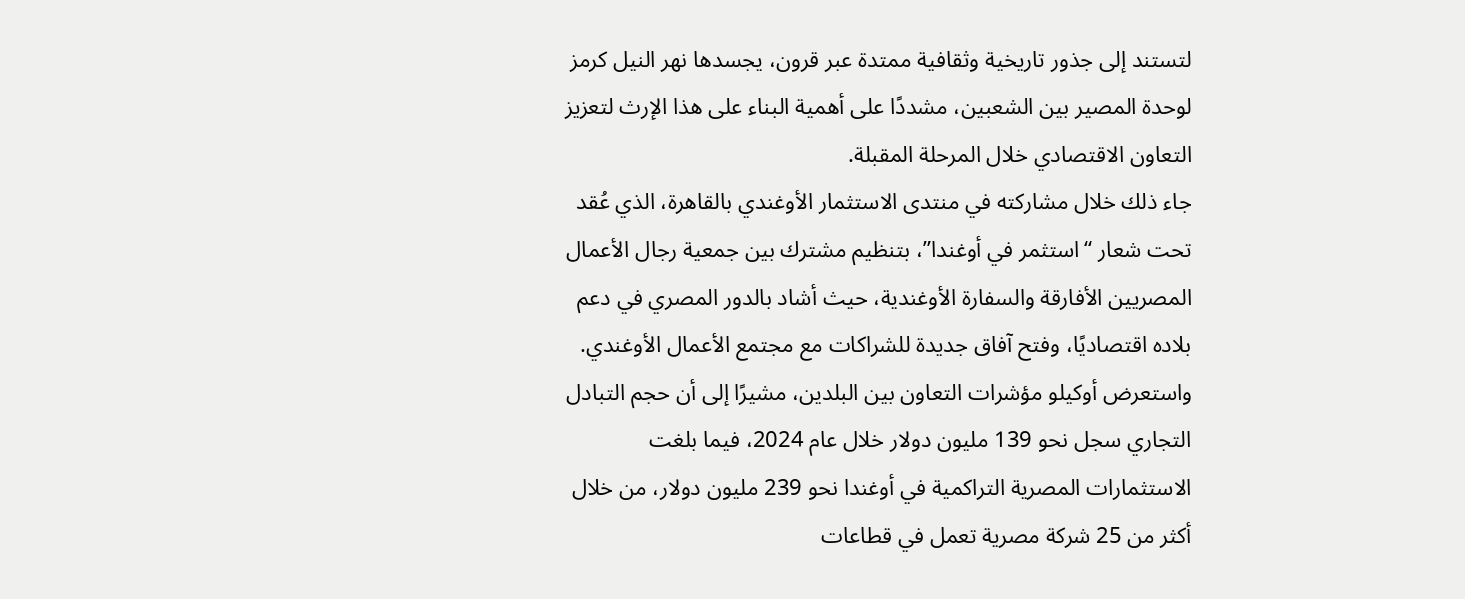لتستند إلى جذور تاريخية وثقافية ممتدة عبر قرون، يجسدها نهر النيل كرمز لوحدة المصير بين الشعبين، مشددًا على أهمية البناء على هذا الإرث لتعزيز التعاون الاقتصادي خلال المرحلة المقبلة.
جاء ذلك خلال مشاركته في منتدى الاستثمار الأوغندي بالقاهرة، الذي عُقد تحت شعار “استثمر في أوغندا”، بتنظيم مشترك بين جمعية رجال الأعمال المصريين الأفارقة والسفارة الأوغندية، حيث أشاد بالدور المصري في دعم بلاده اقتصاديًا، وفتح آفاق جديدة للشراكات مع مجتمع الأعمال الأوغندي.
واستعرض أوكيلو مؤشرات التعاون بين البلدين، مشيرًا إلى أن حجم التبادل التجاري سجل نحو 139 مليون دولار خلال عام 2024، فيما بلغت الاستثمارات المصرية التراكمية في أوغندا نحو 239 مليون دولار، من خلال أكثر من 25 شركة مصرية تعمل في قطاعات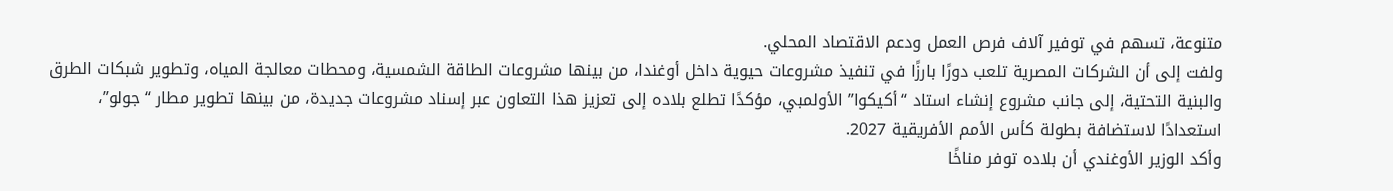متنوعة، تسهم في توفير آلاف فرص العمل ودعم الاقتصاد المحلي.
ولفت إلى أن الشركات المصرية تلعب دورًا بارزًا في تنفيذ مشروعات حيوية داخل أوغندا، من بينها مشروعات الطاقة الشمسية، ومحطات معالجة المياه، وتطوير شبكات الطرق والبنية التحتية، إلى جانب مشروع إنشاء استاد “أكيكوا” الأولمبي، مؤكدًا تطلع بلاده إلى تعزيز هذا التعاون عبر إسناد مشروعات جديدة، من بينها تطوير مطار “جولو”، استعدادًا لاستضافة بطولة كأس الأمم الأفريقية 2027.
وأكد الوزير الأوغندي أن بلاده توفر مناخًا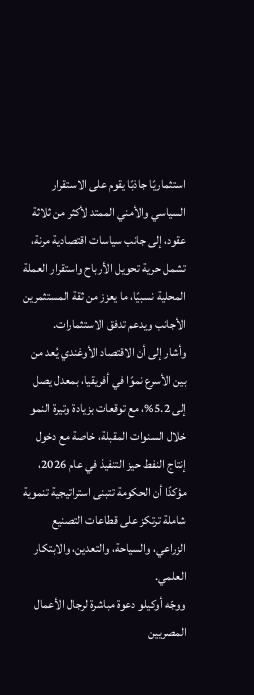استثماريًا جاذبًا يقوم على الاستقرار السياسي والأمني الممتد لأكثر من ثلاثة عقود، إلى جانب سياسات اقتصادية مرنة، تشمل حرية تحويل الأرباح واستقرار العملة المحلية نسبيًا، ما يعزز من ثقة المستثمرين الأجانب ويدعم تدفق الاستثمارات.
وأشار إلى أن الاقتصاد الأوغندي يُعد من بين الأسرع نموًا في أفريقيا، بمعدل يصل إلى 5.2%، مع توقعات بزيادة وتيرة النمو خلال السنوات المقبلة، خاصة مع دخول إنتاج النفط حيز التنفيذ في عام 2026، مؤكدًا أن الحكومة تتبنى استراتيجية تنموية شاملة ترتكز على قطاعات التصنيع الزراعي، والسياحة، والتعدين، والابتكار العلمي.
ووجّه أوكيلو دعوة مباشرة لرجال الأعمال المصريين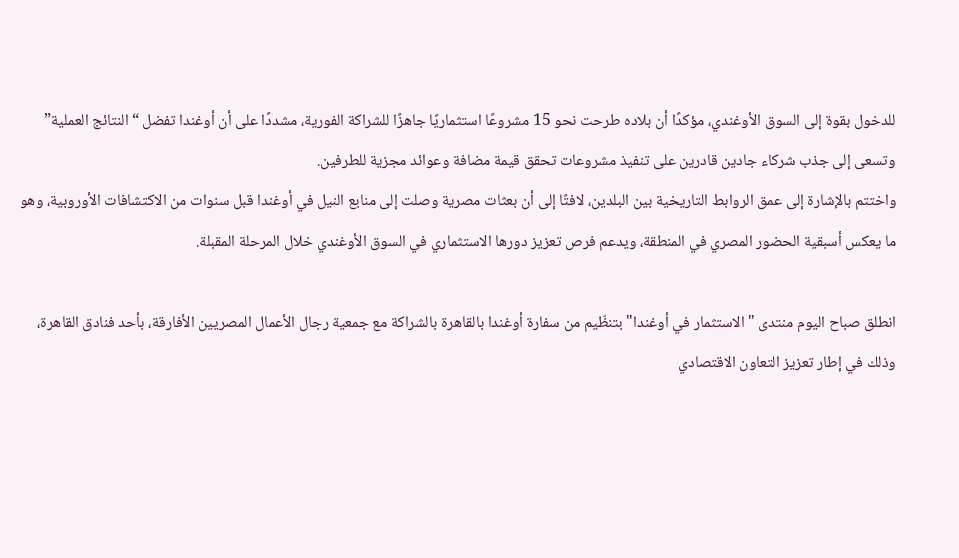للدخول بقوة إلى السوق الأوغندي، مؤكدًا أن بلاده طرحت نحو 15 مشروعًا استثماريًا جاهزًا للشراكة الفورية، مشددًا على أن أوغندا تفضل “النتائج العملية” وتسعى إلى جذب شركاء جادين قادرين على تنفيذ مشروعات تحقق قيمة مضافة وعوائد مجزية للطرفين.
واختتم بالإشارة إلى عمق الروابط التاريخية بين البلدين، لافتًا إلى أن بعثات مصرية وصلت إلى منابع النيل في أوغندا قبل سنوات من الاكتشافات الأوروبية، وهو ما يعكس أسبقية الحضور المصري في المنطقة، ويدعم فرص تعزيز دورها الاستثماري في السوق الأوغندي خلال المرحلة المقبلة.

انطلق صباح اليوم منتدى "الاستثمار في أوغندا" بتنظّيم من سفارة أوغندا بالقاهرة بالشراكة مع جمعية رجال الأعمال المصريين الأفارقة، بأحد فنادق القاهرة، وذلك في إطار تعزيز التعاون الاقتصادي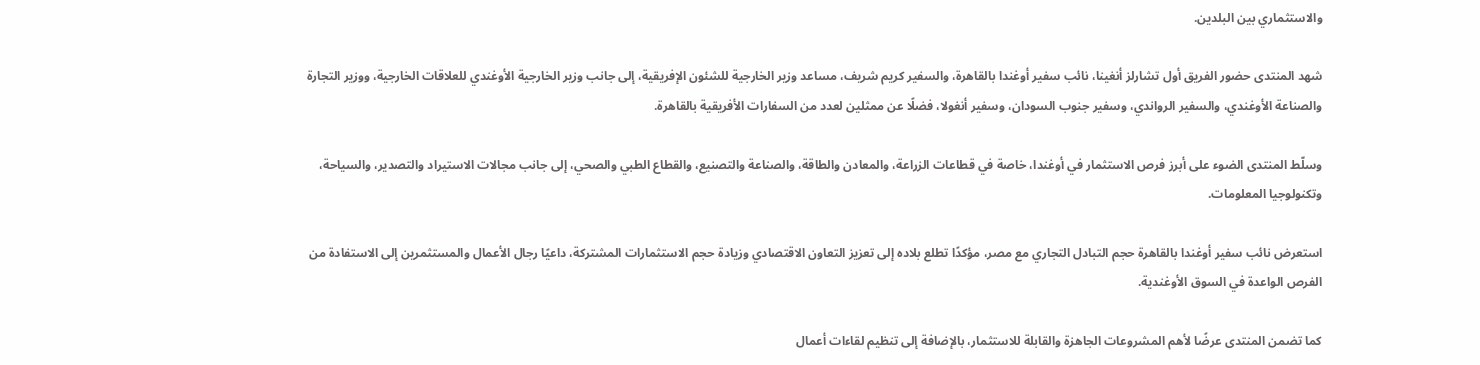والاستثماري بين البلدين.

شهد المنتدى حضور الفريق أول تشارلز أنغينا، نائب سفير أوغندا بالقاهرة، والسفير كريم شريف، مساعد وزير الخارجية للشئون الإفريقية، إلى جانب وزير الخارجية الأوغندي للعلاقات الخارجية، ووزير التجارة والصناعة الأوغندي، والسفير الرواندي، وسفير جنوب السودان، وسفير أنغولا، فضلًا عن ممثلين لعدد من السفارات الأفريقية بالقاهرة.

وسلّط المنتدى الضوء على أبرز فرص الاستثمار في أوغندا، خاصة في قطاعات الزراعة، والمعادن والطاقة، والصناعة والتصنيع، والقطاع الطبي والصحي، إلى جانب مجالات الاستيراد والتصدير، والسياحة، وتكنولوجيا المعلومات.

استعرض نائب سفير أوغندا بالقاهرة حجم التبادل التجاري مع مصر، مؤكدًا تطلع بلاده إلى تعزيز التعاون الاقتصادي وزيادة حجم الاستثمارات المشتركة، داعيًا رجال الأعمال والمستثمرين إلى الاستفادة من الفرص الواعدة في السوق الأوغندية.

كما تضمن المنتدى عرضًا لأهم المشروعات الجاهزة والقابلة للاستثمار، بالإضافة إلى تنظيم لقاءات أعمال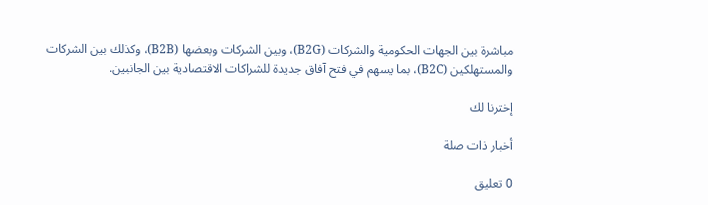مباشرة بين الجهات الحكومية والشركات (B2G)، وبين الشركات وبعضها (B2B)، وكذلك بين الشركات والمستهلكين (B2C)، بما يسهم في فتح آفاق جديدة للشراكات الاقتصادية بين الجانبين.

إخترنا لك

أخبار ذات صلة

0 تعليق